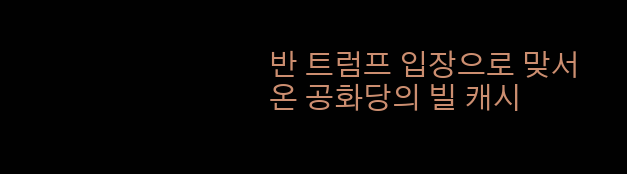반 트럼프 입장으로 맞서온 공화당의 빌 캐시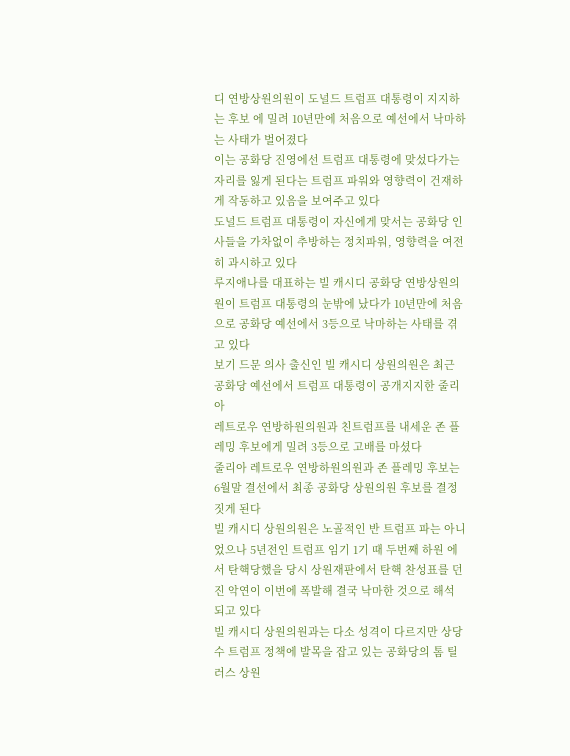디 연방상원의원이 도널드 트럼프 대통령이 지지하는 후보 에 밀려 10년만에 처음으로 예선에서 낙마하는 사태가 벌어졌다
이는 공화당 진영에선 트럼프 대통령에 맞섰다가는 자리를 잃게 된다는 트럼프 파워와 영향력이 건재하 게 작동하고 있음을 보여주고 있다
도널드 트럼프 대통령이 자신에게 맞서는 공화당 인사들을 가차없이 추방하는 정치파워, 영향력을 여전 히 과시하고 있다
루지애나를 대표하는 빌 캐시디 공화당 연방상원의원이 트럼프 대통령의 눈밖에 났다가 10년만에 처음 으로 공화당 예선에서 3등으로 낙마하는 사태를 겪고 있다
보기 드문 의사 출신인 빌 캐시디 상원의원은 최근 공화당 예선에서 트럼프 대통령이 공개지지한 줄리아
레트로우 연방하원의원과 친트럼프를 내세운 존 플레밍 후보에게 밀려 3등으로 고배를 마셨다
줄리아 레트로우 연방하원의원과 존 플레밍 후보는 6월말 결선에서 최종 공화당 상원의원 후보를 결정
짓게 된다
빌 캐시디 상원의원은 노골적인 반 트럼프 파는 아니었으나 5년전인 트럼프 임기 1기 때 두번째 하원 에서 탄핵당했을 당시 상원재판에서 탄핵 찬성표를 던진 악연이 이번에 폭발해 결국 낙마한 것으로 해석 되고 있다
빌 캐시디 상원의원과는 다소 성격이 다르지만 상당수 트럼프 정책에 발목을 잡고 있는 공화당의 톰 틸러스 상원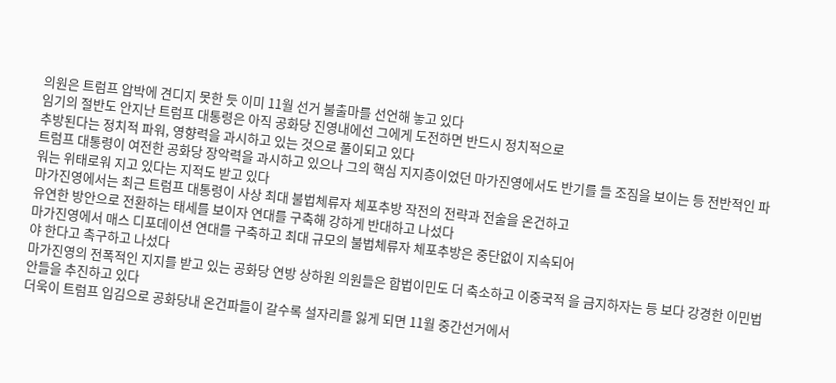의원은 트럼프 압박에 견디지 못한 듯 이미 11월 선거 불출마를 선언해 놓고 있다
임기의 절반도 안지난 트럼프 대통령은 아직 공화당 진영내에선 그에게 도전하면 반드시 정치적으로
추방된다는 정치적 파워, 영향력을 과시하고 있는 것으로 풀이되고 있다
트럼프 대통령이 여전한 공화당 장악력을 과시하고 있으나 그의 핵심 지지층이었던 마가진영에서도 반기를 들 조짐을 보이는 등 전반적인 파워는 위태로워 지고 있다는 지적도 받고 있다
마가진영에서는 최근 트럼프 대통령이 사상 최대 불법체류자 체포추방 작전의 전략과 전술을 온건하고
유연한 방안으로 전환하는 태세를 보이자 연대를 구축해 강하게 반대하고 나섰다
마가진영에서 매스 디포데이션 연대를 구축하고 최대 규모의 불법체류자 체포추방은 중단없이 지속되어
야 한다고 촉구하고 나섰다
마가진영의 전폭적인 지지를 받고 있는 공화당 연방 상하원 의원들은 합법이민도 더 축소하고 이중국적 을 금지하자는 등 보다 강경한 이민법안들을 추진하고 있다
더욱이 트럼프 입김으로 공화당내 온건파들이 갈수록 설자리를 잃게 되면 11월 중간선거에서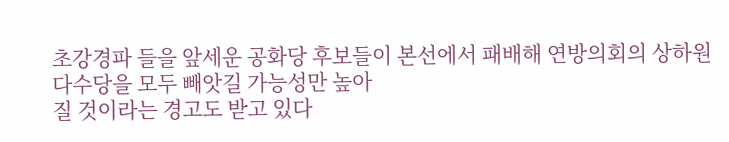초강경파 들을 앞세운 공화당 후보들이 본선에서 패배해 연방의회의 상하원 다수당을 모두 빼앗길 가능성만 높아
질 것이라는 경고도 받고 있다